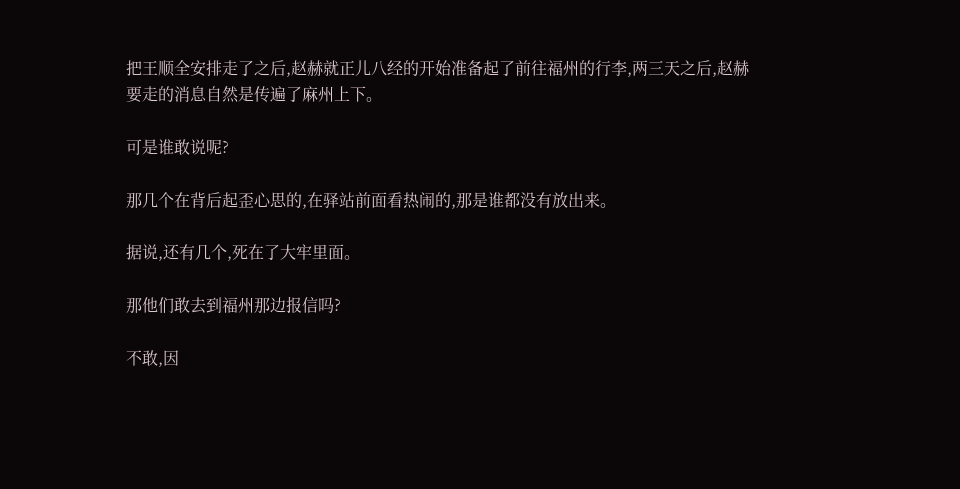把王顺全安排走了之后,赵赫就正儿八经的开始准备起了前往福州的行李,两三天之后,赵赫要走的消息自然是传遍了麻州上下。

可是谁敢说呢?

那几个在背后起歪心思的,在驿站前面看热闹的,那是谁都没有放出来。

据说,还有几个,死在了大牢里面。

那他们敢去到福州那边报信吗?

不敢,因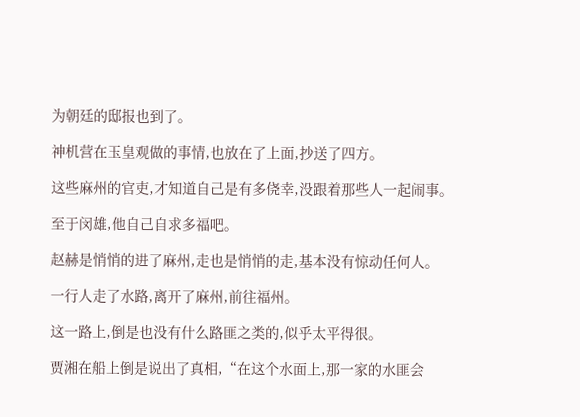为朝廷的邸报也到了。

神机营在玉皇观做的事情,也放在了上面,抄送了四方。

这些麻州的官吏,才知道自己是有多侥幸,没跟着那些人一起闹事。

至于闵雄,他自己自求多福吧。

赵赫是悄悄的进了麻州,走也是悄悄的走,基本没有惊动任何人。

一行人走了水路,离开了麻州,前往福州。

这一路上,倒是也没有什么路匪之类的,似乎太平得很。

贾湘在船上倒是说出了真相,“在这个水面上,那一家的水匪会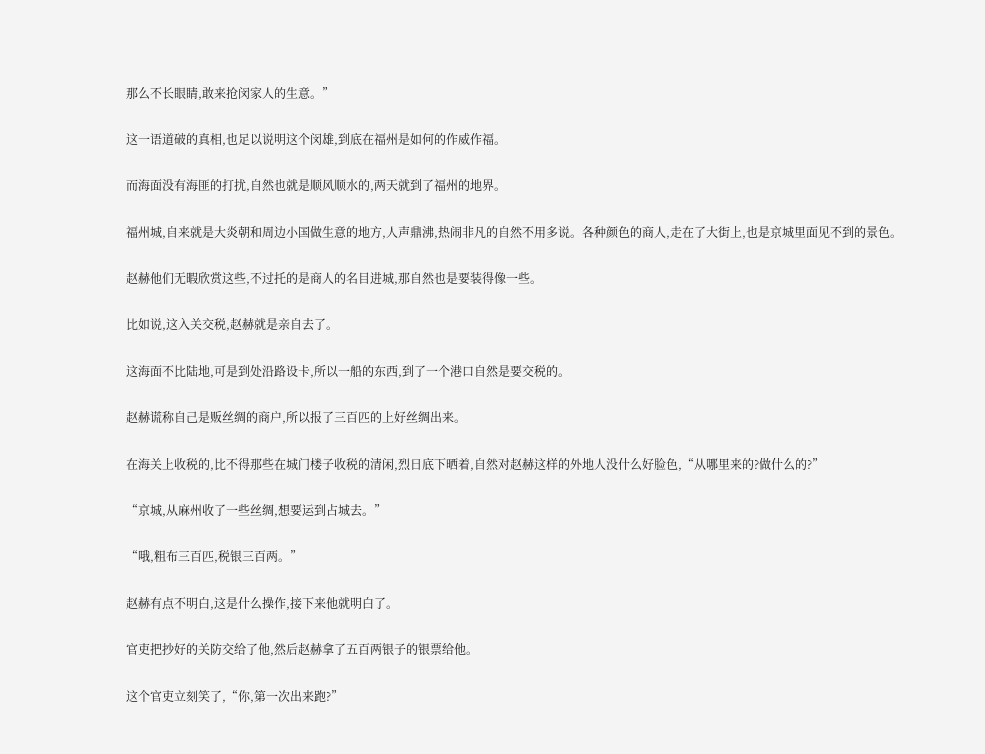那么不长眼睛,敢来抢闵家人的生意。”

这一语道破的真相,也足以说明这个闵雄,到底在福州是如何的作威作福。

而海面没有海匪的打扰,自然也就是顺风顺水的,两天就到了福州的地界。

福州城,自来就是大炎朝和周边小国做生意的地方,人声鼎沸,热闹非凡的自然不用多说。各种颜色的商人,走在了大街上,也是京城里面见不到的景色。

赵赫他们无暇欣赏这些,不过托的是商人的名目进城,那自然也是要装得像一些。

比如说,这入关交税,赵赫就是亲自去了。

这海面不比陆地,可是到处沿路设卡,所以一船的东西,到了一个港口自然是要交税的。

赵赫谎称自己是贩丝绸的商户,所以报了三百匹的上好丝绸出来。

在海关上收税的,比不得那些在城门楼子收税的清闲,烈日底下晒着,自然对赵赫这样的外地人没什么好脸色,“从哪里来的?做什么的?”

“京城,从麻州收了一些丝绸,想要运到占城去。”

“哦,粗布三百匹,税银三百两。”

赵赫有点不明白,这是什么操作,接下来他就明白了。

官吏把抄好的关防交给了他,然后赵赫拿了五百两银子的银票给他。

这个官吏立刻笑了,“你,第一次出来跑?”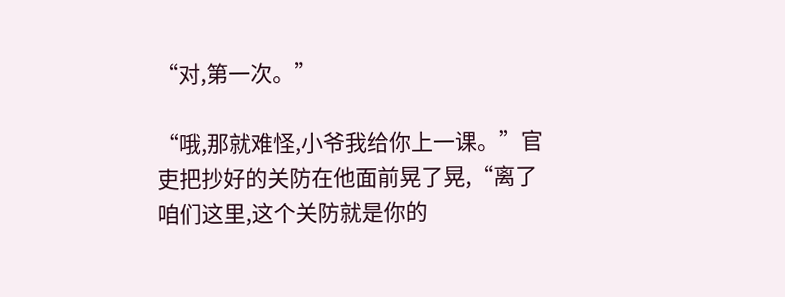“对,第一次。”

“哦,那就难怪,小爷我给你上一课。”官吏把抄好的关防在他面前晃了晃,“离了咱们这里,这个关防就是你的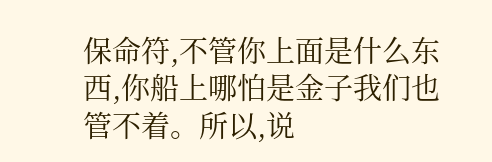保命符,不管你上面是什么东西,你船上哪怕是金子我们也管不着。所以,说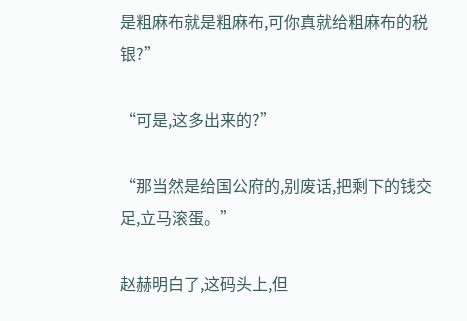是粗麻布就是粗麻布,可你真就给粗麻布的税银?”

“可是,这多出来的?”

“那当然是给国公府的,别废话,把剩下的钱交足,立马滚蛋。”

赵赫明白了,这码头上,但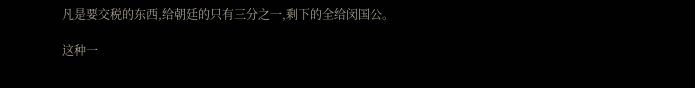凡是要交税的东西,给朝廷的只有三分之一,剩下的全给闵国公。

这种一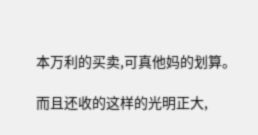本万利的买卖,可真他妈的划算。

而且还收的这样的光明正大,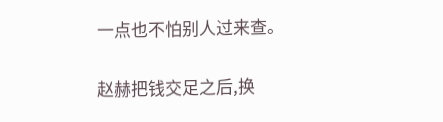一点也不怕别人过来查。

赵赫把钱交足之后,换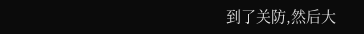到了关防,然后大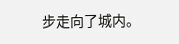步走向了城内。